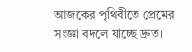আজকের পৃথিবীতে প্রেমের সংজ্ঞা বদলে যাচ্ছে দ্রুত।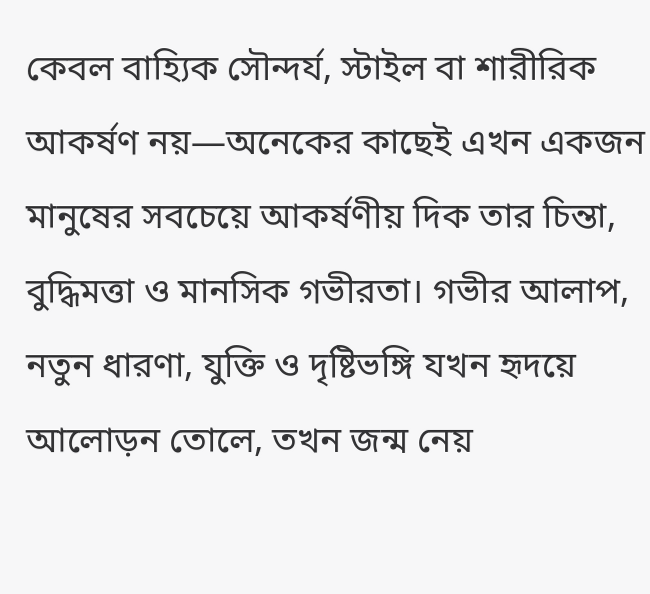কেবল বাহ্যিক সৌন্দর্য, স্টাইল বা শারীরিক আকর্ষণ নয়—অনেকের কাছেই এখন একজন মানুষের সবচেয়ে আকর্ষণীয় দিক তার চিন্তা, বুদ্ধিমত্তা ও মানসিক গভীরতা। গভীর আলাপ, নতুন ধারণা, যুক্তি ও দৃষ্টিভঙ্গি যখন হৃদয়ে আলোড়ন তোলে, তখন জন্ম নেয়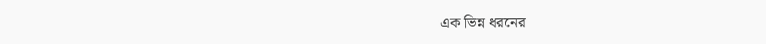এক ভিন্ন ধরনের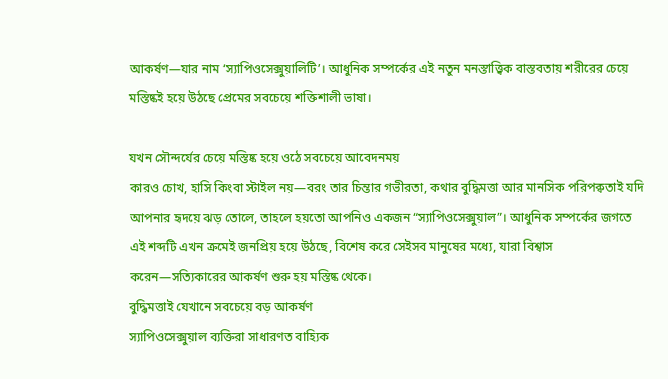আকর্ষণ—যার নাম ‘স্যাপিওসেক্সুয়ালিটি’। আধুনিক সম্পর্কের এই নতুন মনস্তাত্ত্বিক বাস্তবতায় শরীরের চেয়ে মস্তিষ্কই হয়ে উঠছে প্রেমের সবচেয়ে শক্তিশালী ভাষা।

যখন সৌন্দর্যের চেয়ে মস্তিষ্ক হয়ে ওঠে সবচেয়ে আবেদনময়
কারও চোখ, হাসি কিংবা স্টাইল নয়—বরং তার চিন্তার গভীরতা, কথার বুদ্ধিমত্তা আর মানসিক পরিপক্বতাই যদি আপনার হৃদয়ে ঝড় তোলে, তাহলে হয়তো আপনিও একজন “স্যাপিওসেক্সুয়াল”। আধুনিক সম্পর্কের জগতে এই শব্দটি এখন ক্রমেই জনপ্রিয় হয়ে উঠছে, বিশেষ করে সেইসব মানুষের মধ্যে, যারা বিশ্বাস করেন—সত্যিকারের আকর্ষণ শুরু হয় মস্তিষ্ক থেকে।
বুদ্ধিমত্তাই যেখানে সবচেয়ে বড় আকর্ষণ
স্যাপিওসেক্সুয়াল ব্যক্তিরা সাধারণত বাহ্যিক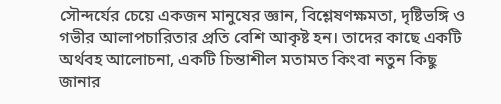সৌন্দর্যের চেয়ে একজন মানুষের জ্ঞান, বিশ্লেষণক্ষমতা, দৃষ্টিভঙ্গি ও গভীর আলাপচারিতার প্রতি বেশি আকৃষ্ট হন। তাদের কাছে একটি অর্থবহ আলোচনা, একটি চিন্তাশীল মতামত কিংবা নতুন কিছু জানার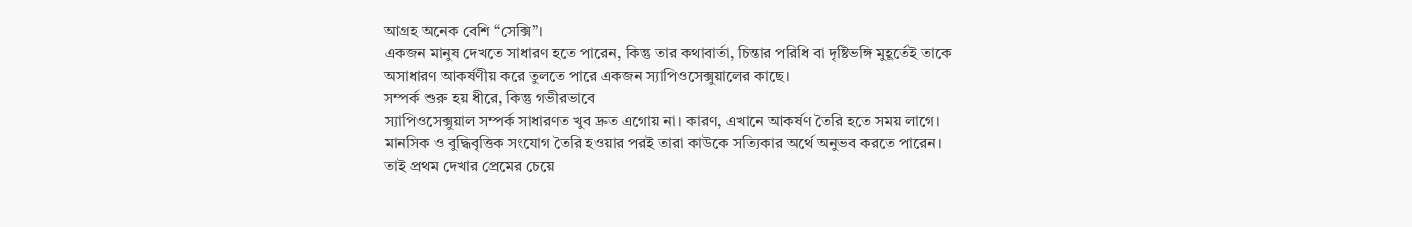আগ্রহ অনেক বেশি “সেক্সি”।
একজন মানুষ দেখতে সাধারণ হতে পারেন, কিন্তু তার কথাবার্তা, চিন্তার পরিধি বা দৃষ্টিভঙ্গি মুহূর্তেই তাকে অসাধারণ আকর্ষণীয় করে তুলতে পারে একজন স্যাপিওসেক্সুয়ালের কাছে।
সম্পর্ক শুরু হয় ধীরে, কিন্তু গভীরভাবে
স্যাপিওসেক্সুয়াল সম্পর্ক সাধারণত খুব দ্রুত এগোয় না। কারণ, এখানে আকর্ষণ তৈরি হতে সময় লাগে। মানসিক ও বুদ্ধিবৃত্তিক সংযোগ তৈরি হওয়ার পরই তারা কাউকে সত্যিকার অর্থে অনুভব করতে পারেন।
তাই প্রথম দেখার প্রেমের চেয়ে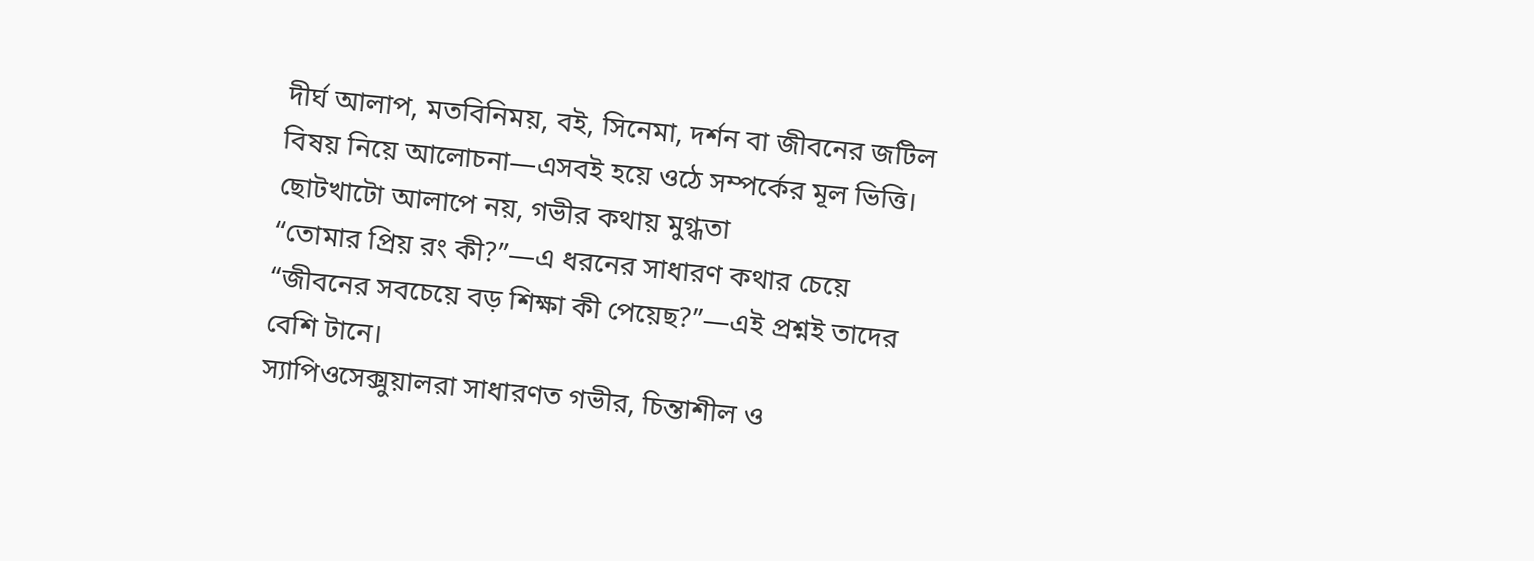দীর্ঘ আলাপ, মতবিনিময়, বই, সিনেমা, দর্শন বা জীবনের জটিল বিষয় নিয়ে আলোচনা—এসবই হয়ে ওঠে সম্পর্কের মূল ভিত্তি।
ছোটখাটো আলাপে নয়, গভীর কথায় মুগ্ধতা
“তোমার প্রিয় রং কী?”—এ ধরনের সাধারণ কথার চেয়ে
“জীবনের সবচেয়ে বড় শিক্ষা কী পেয়েছ?”—এই প্রশ্নই তাদের বেশি টানে।
স্যাপিওসেক্সুয়ালরা সাধারণত গভীর, চিন্তাশীল ও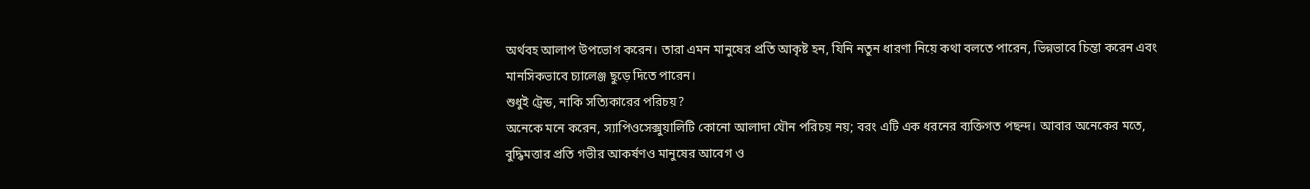অর্থবহ আলাপ উপভোগ করেন। তারা এমন মানুষের প্রতি আকৃষ্ট হন, যিনি নতুন ধারণা নিয়ে কথা বলতে পারেন, ভিন্নভাবে চিন্তা করেন এবং মানসিকভাবে চ্যালেঞ্জ ছুড়ে দিতে পারেন।
শুধুই ট্রেন্ড, নাকি সত্যিকারের পরিচয়?
অনেকে মনে করেন, স্যাপিওসেক্সুয়ালিটি কোনো আলাদা যৌন পরিচয় নয়; বরং এটি এক ধরনের ব্যক্তিগত পছন্দ। আবার অনেকের মতে, বুদ্ধিমত্তার প্রতি গভীর আকর্ষণও মানুষের আবেগ ও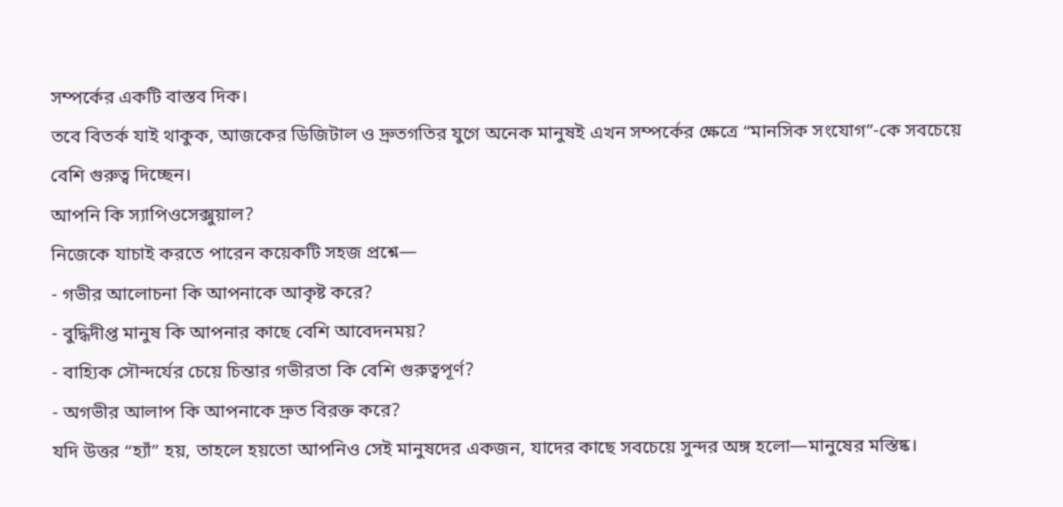সম্পর্কের একটি বাস্তব দিক।
তবে বিতর্ক যাই থাকুক, আজকের ডিজিটাল ও দ্রুতগতির যুগে অনেক মানুষই এখন সম্পর্কের ক্ষেত্রে “মানসিক সংযোগ”-কে সবচেয়ে বেশি গুরুত্ব দিচ্ছেন।
আপনি কি স্যাপিওসেক্সুয়াল?
নিজেকে যাচাই করতে পারেন কয়েকটি সহজ প্রশ্নে—
- গভীর আলোচনা কি আপনাকে আকৃষ্ট করে?
- বুদ্ধিদীপ্ত মানুষ কি আপনার কাছে বেশি আবেদনময়?
- বাহ্যিক সৌন্দর্যের চেয়ে চিন্তার গভীরতা কি বেশি গুরুত্বপূর্ণ?
- অগভীর আলাপ কি আপনাকে দ্রুত বিরক্ত করে?
যদি উত্তর “হ্যাঁ” হয়, তাহলে হয়তো আপনিও সেই মানুষদের একজন, যাদের কাছে সবচেয়ে সুন্দর অঙ্গ হলো—মানুষের মস্তিষ্ক।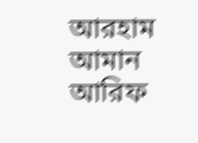আরহাম আমান আরিফ